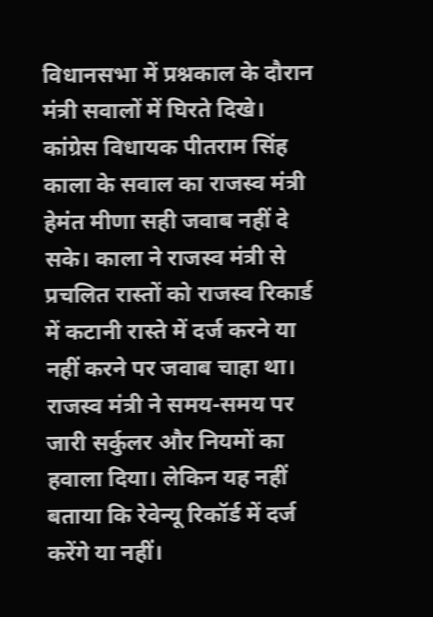विधानसभा में प्रश्नकाल के दौरान मंत्री सवालों में घिरते दिखे। कांग्रेस विधायक पीतराम सिंह काला के सवाल का राजस्व मंत्री हेमंत मीणा सही जवाब नहीं दे सके। काला ने राजस्व मंत्री से प्रचलित रास्तों को राजस्व रिकार्ड में कटानी रास्ते में दर्ज करने या नहीं करने पर जवाब चाहा था। राजस्व मंत्री ने समय-समय पर जारी सर्कुलर और नियमों का हवाला दिया। लेकिन यह नहीं बताया कि रेवेन्यू रिकॉर्ड में दर्ज करेंगे या नहीं।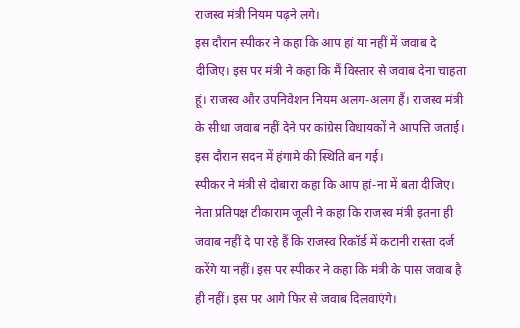राजस्व मंत्री नियम पढ़ने लगे।
इस दौरान स्पीकर ने कहा कि आप हां या नहीं में जवाब दे दीजिए। इस पर मंत्री ने कहा कि मैं विस्तार से जवाब देना चाहता हूं। राजस्व और उपनिवेशन नियम अलग-अलग हैं। राजस्व मंत्री के सीधा जवाब नहीं देने पर कांग्रेस विधायकों ने आपत्ति जताई। इस दौरान सदन में हंगामे की स्थिति बन गई।
स्पीकर ने मंत्री से दोबारा कहा कि आप हां-ना में बता दीजिए। नेता प्रतिपक्ष टीकाराम जूली ने कहा कि राजस्व मंत्री इतना ही जवाब नहीं दे पा रहे हैं कि राजस्व रिकॉर्ड में कटानी रास्ता दर्ज करेंगे या नहीं। इस पर स्पीकर ने कहा कि मंत्री के पास जवाब है ही नहीं। इस पर आगे फिर से जवाब दिलवाएंगे।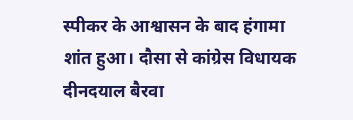स्पीकर के आश्वासन के बाद हंगामा शांत हुआ। दौसा से कांग्रेस विधायक दीनदयाल बैरवा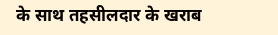के साथ तहसीलदार के खराब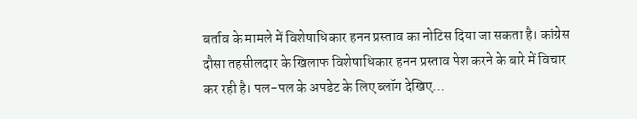बर्ताव के मामले में विशेषाधिकार हनन प्रस्ताव का नोटिस दिया जा सकता है। कांग्रेस दौसा तहसीलदार के खिलाफ विशेषाधिकार हनन प्रस्ताव पेश करने के बारे में विचार कर रही है। पल-पल के अपडेट के लिए ब्लॉग देखिए…